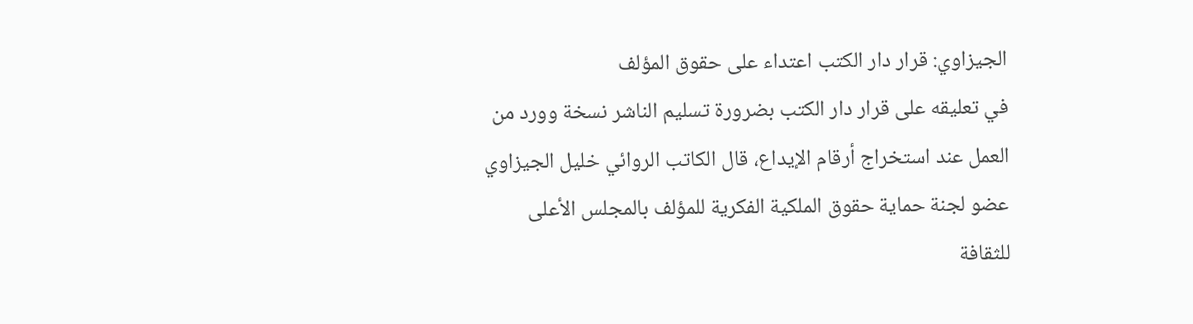الجيزاوي: قرار دار الكتب اعتداء على حقوق المؤلف
في تعليقه على قرار دار الكتب بضرورة تسليم الناشر نسخة وورد من العمل عند استخراج أرقام الإيداع، قال الكاتب الروائي خليل الجيزاوي عضو لجنة حماية حقوق الملكية الفكرية للمؤلف بالمجلس الأعلى للثقافة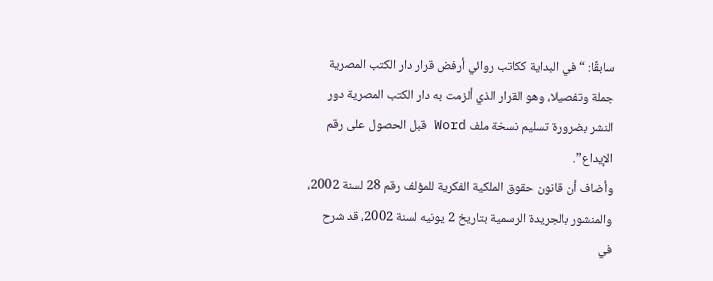سابقًا: “في البداية ككاتب روائي أرفض قرار دار الكتب المصرية جملة وتفصيلا، وهو القرار الذي ألزمت به دار الكتب المصرية دور النشر بضرورة تسليم نسخة ملف Word قبل الحصول على رقم الإيداع”.
وأضاف أن قانون حقوق الملكية الفكرية للمؤلف رقم 28 لسنة 2002، والمنشور بالجريدة الرسمية بتاريخ 2 يونيه لسنة 2002، قد شرح في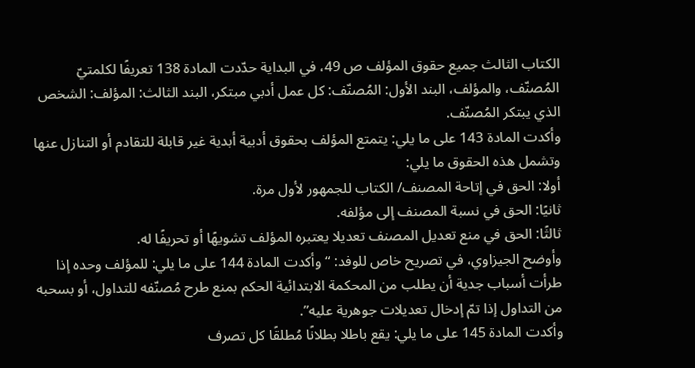الكتاب الثالث جميع حقوق المؤلف ص 49، في البداية حدّدت المادة 138 تعريفًا لكلمتيّ المُصنّف، والمؤلف، البند الأول: المُصنّف: كل عمل أدبي مبتكر، البند الثالث: المؤلف: الشخص الذي يبتكر المُصنّف.
وأكدت المادة 143 على ما يلي: يتمتع المؤلف بحقوق أدبية أبدية غير قابلة للتقادم أو التنازل عنها وتشمل هذه الحقوق ما يلي:
أولا: الحق في إتاحة المصنف/ الكتاب للجمهور لأول مرة.
ثانيًا: الحق في نسبة المصنف إلى مؤلفه.
ثالثًا: الحق في منع تعديل المصنف تعديلا يعتبره المؤلف تشويهًا أو تحريفًا له.
وأوضح الجيزاوي، في تصريح خاص للوفد: “وأكدت المادة 144 على ما يلي: للمؤلف وحده إذا طرأت أسباب جدية أن يطلب من المحكمة الابتدائية الحكم بمنع طرح مُصنّفه للتداول، أو بسحبه من التداول إذا تمّ إدخال تعديلات جوهرية عليه”.
وأكدت المادة 145 على ما يلي: يقع باطلا بطلانًا مُطلقًا كل تصرف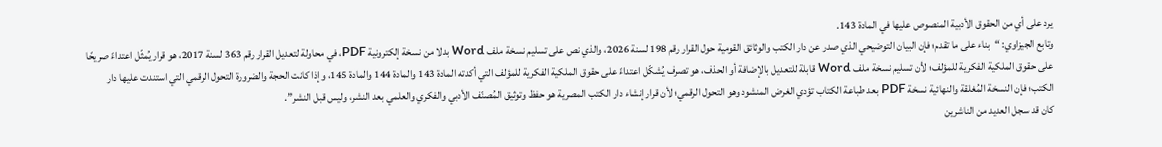يرد على أي من الحقوق الأدبية المنصوص عليها في المادة 143.
وتابع الجيزاوي: “بناء على ما تقدم؛ فإن البيان التوضيحي الذي صدر عن دار الكتب والوثائق القومية حول القرار رقم 198 لسنة 2026، والذي نص على تسليم نسخة ملف Word بدلا من نسخة إلكترونية PDF، في محاولة لتعديل القرار رقم 363 لسنة 2017، هو قرار يُمثّل اعتداءً صريحًا على حقوق الملكية الفكرية للمؤلف؛ لأن تسليم نسخة ملف Word قابلة للتعديل بالإضافة أو الحذف، هو تصرف يُشكّل اعتداءً على حقوق الملكية الفكرية للمؤلف التي أكدته المادة 143 والمادة 144 والمادة 145، وإذا كانت الحجة والضرورة التحول الرقمي التي استندت عليها دار الكتب؛ فإن النسخة المُغلقة والنهائية نسخة PDF بعد طباعة الكتاب تؤدي الغرض المنشود وهو التحول الرقمي؛ لأن قرار إنشاء دار الكتب المصرية هو حفظ وتوثيق المُصنّف الأدبي والفكري والعلمي بعد النشر، وليس قبل النشر”.
كان قد سجل العديد من الناشرين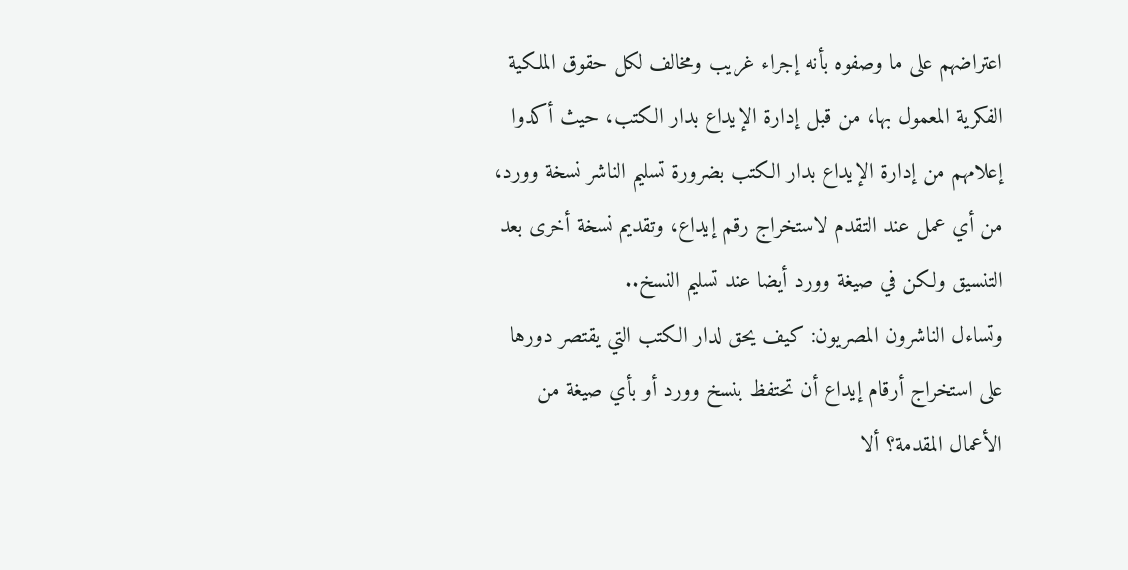اعتراضهم على ما وصفوه بأنه إجراء غريب ومخالف لكل حقوق الملكية الفكرية المعمول بها، من قبل إدارة الإيداع بدار الكتب، حيث أكدوا إعلامهم من إدارة الإيداع بدار الكتب بضرورة تسليم الناشر نسخة وورد، من أي عمل عند التقدم لاستخراج رقم إيداع، وتقديم نسخة أخرى بعد التنسيق ولكن في صيغة وورد أيضا عند تسليم النسخ..
وتساءل الناشرون المصريون: كيف يحق لدار الكتب التي يقتصر دورها على استخراج أرقام إيداع أن تحتفظ بنسخ وورد أو بأي صيغة من الأعمال المقدمة؟ ألا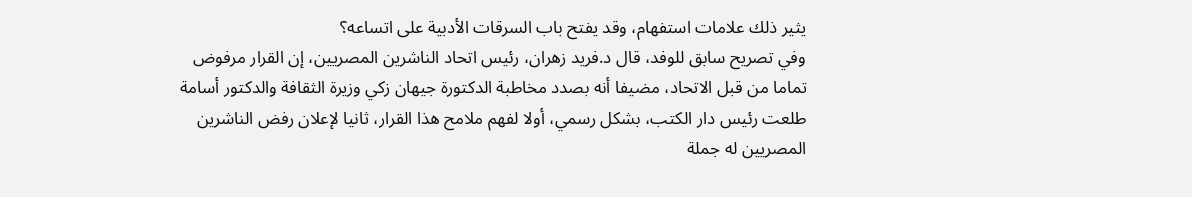يثير ذلك علامات استفهام، وقد يفتح باب السرقات الأدبية على اتساعه؟
وفي تصريح سابق للوفد، قال د.فريد زهران، رئيس اتحاد الناشرين المصريين، إن القرار مرفوض تماما من قبل الاتحاد، مضيفا أنه بصدد مخاطبة الدكتورة جيهان زكي وزيرة الثقافة والدكتور أسامة طلعت رئيس دار الكتب، بشكل رسمي، أولا لفهم ملامح هذا القرار، ثانيا لإعلان رفض الناشرين المصريين له جملة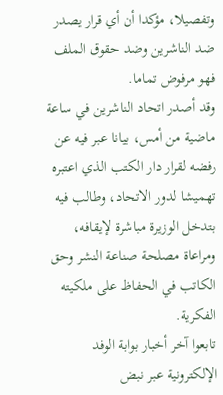وتفصيلا، مؤكدا أن أي قرار يصدر ضد الناشرين وضد حقوق الملف فهو مرفوض تماما.
وقد أصدر اتحاد الناشرين في ساعة ماضية من أمس، بيانا عبر فيه عن رفضه لقرار دار الكتب الذي اعتبره تهميشا لدور الاتحاد، وطالب فيه بتدخل الوزيرة مباشرة لإيقافه، ومراعاة مصلحة صناعة النشر وحق الكاتب في الحفاظ على ملكيته الفكرية.
تابعوا آخر أخبار بوابة الوفد الإلكترونية عبر نبض